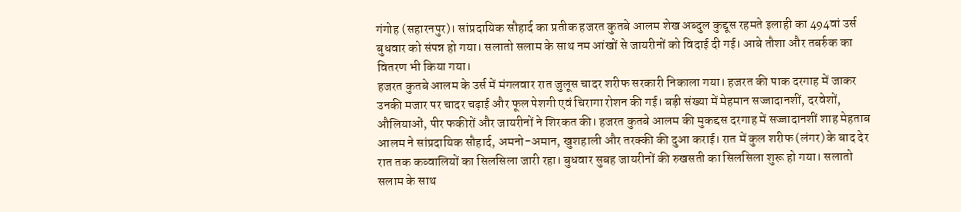गंगोह (सहारनपुर)। सांप्रदायिक सौहार्द का प्रतीक हजरत कुतबे आलम शेख अब्दुल कुद्दूस रहमते इलाही का 494वां उर्स बुधवार को संपन्न हो गया। सलातो सलाम के साथ नम आंखों से जायरीनों को विदाई दी गई। आबे तौशा और तबर्रुक का वितरण भी किया गया।
हजरत कुतबे आलम के उर्स में मंगलवार रात जुलूस चादर शरीफ सरकारी निकाला गया। हजरत की पाक दरगाह में जाकर उनकी मजार पर चादर चढ़ाई और फूल पेशगी एवं चिरागा रोशन की गई। बड़ी संख्या में मेहमान सज्जादानशीं, दरवेशों, औलियाओं, पीर फकीरों और जायरीनों ने शिरकत की। हजरत कुतबे आलम की मुकद्दस दरगाह में सज्जादानशीं शाह मेहताब आलम ने सांप्रदायिक सौहार्द, अमनो-अमान, खुशहाली और तरक्की की दुआ कराई। रात में कुल शरीफ (लंगर) के बाद देर रात तक कव्वालियों का सिलसिला जारी रहा। बुधवार सुबह जायरीनों की रुखसती का सिलसिला शुरू हो गया। सलातो सलाम के साथ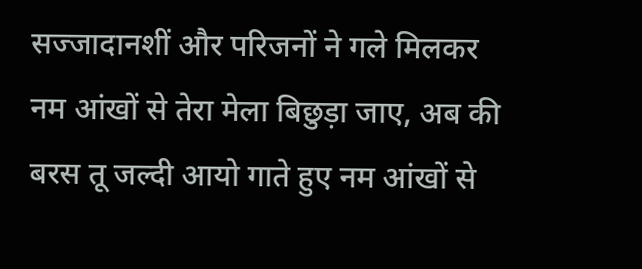सज्जादानशीं और परिजनों ने गले मिलकर नम आंखों से तेरा मेला बिछुड़ा जाए, अब की बरस तू जल्दी आयो गाते हुए नम आंखों से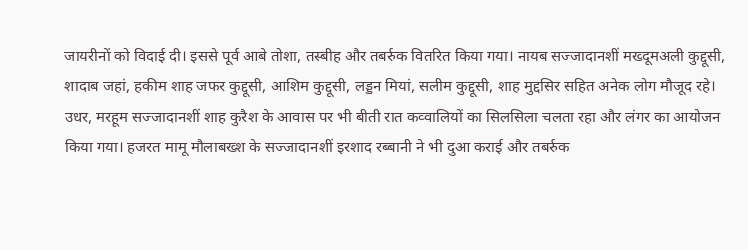जायरीनों को विदाई दी। इससे पूर्व आबे तोशा, तस्बीह और तबर्रुक वितरित किया गया। नायब सज्जादानशीं मख्दूमअली कुद्दूसी, शादाब जहां, हकीम शाह जफर कुद्दूसी, आशिम कुद्दूसी, लड्डन मियां, सलीम कुद्दूसी, शाह मुद्दसिर सहित अनेक लोग मौजूद रहे। उधर, मरहूम सज्जादानशीं शाह कुरैश के आवास पर भी बीती रात कव्वालियों का सिलसिला चलता रहा और लंगर का आयोजन किया गया। हजरत मामू मौलाबख्श के सज्जादानशीं इरशाद रब्बानी ने भी दुआ कराई और तबर्रुक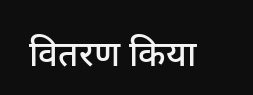वितरण किया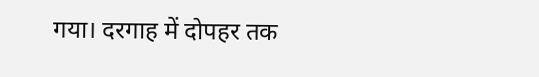गया। दरगाह में दोपहर तक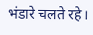भंडारे चलते रहे।